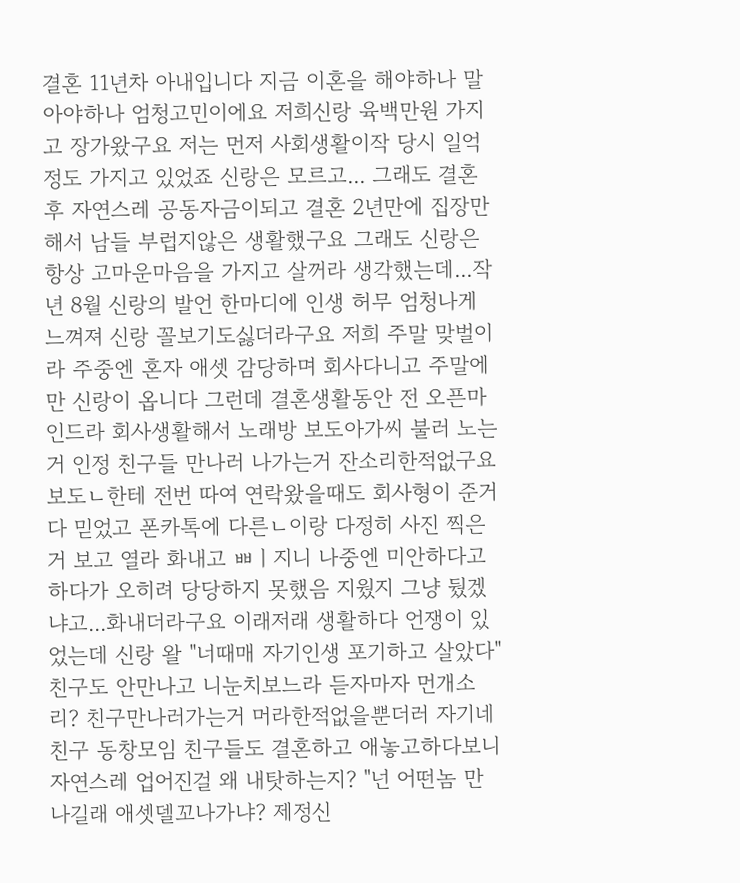결혼 11년차 아내입니다 지금 이혼을 해야하나 말아야하나 엄청고민이에요 저희신랑 육백만원 가지고 장가왔구요 저는 먼저 사회생활이작 당시 일억정도 가지고 있었죠 신랑은 모르고... 그래도 결혼후 자연스레 공동자금이되고 결혼 2년만에 집장만해서 남들 부럽지않은 생활했구요 그래도 신랑은 항상 고마운마음을 가지고 살꺼라 생각했는데...작년 8월 신랑의 발언 한마디에 인생 허무 엄청나게 느껴져 신랑 꼴보기도싫더라구요 저희 주말 맞벌이라 주중엔 혼자 애셋 감당하며 회사다니고 주말에만 신랑이 옵니다 그런데 결혼생활동안 전 오픈마인드라 회사생활해서 노래방 보도아가씨 불러 노는거 인정 친구들 만나러 나가는거 잔소리한적없구요 보도ㄴ한테 전번 따여 연락왔을때도 회사형이 준거다 믿었고 폰카톡에 다른ㄴ이랑 다정히 사진 찍은거 보고 열라 화내고 ㅃㅣ지니 나중엔 미안하다고 하다가 오히려 당당하지 못했음 지웠지 그냥 뒀겠냐고...화내더라구요 이래저래 생활하다 언쟁이 있었는데 신랑 왈 "너때매 자기인생 포기하고 살았다" 친구도 안만나고 니눈치보느라 듣자마자 먼개소리? 친구만나러가는거 머라한적없을뿐더러 자기네 친구 동창모임 친구들도 결혼하고 애놓고하다보니 자연스레 업어진걸 왜 내탓하는지? "넌 어떤놈 만나길래 애셋델꼬나가냐? 제정신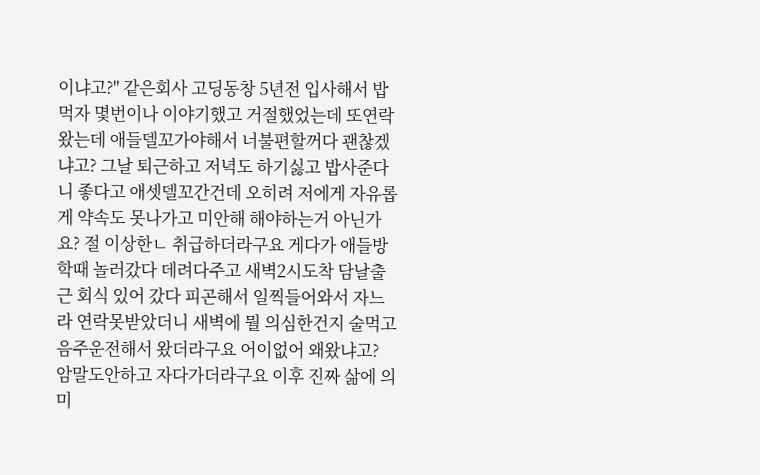이냐고?" 같은회사 고딩동창 5년전 입사해서 밥먹자 몇번이나 이야기했고 거절했었는데 또연락왔는데 애들델꼬가야해서 너불편할꺼다 괜찮겠냐고? 그날 퇴근하고 저녁도 하기싫고 밥사준다니 좋다고 애셋델꼬간건데 오히려 저에게 자유롭게 약속도 못나가고 미안해 해야하는거 아닌가요? 절 이상한ㄴ 취급하더라구요 게다가 애들방학때 놀러갔다 데려다주고 새벽2시도착 담날출근 회식 있어 갔다 피곤해서 일찍들어와서 자느라 연락못받았더니 새벽에 뭘 의심한건지 술먹고 음주운전해서 왔더라구요 어이없어 왜왔냐고? 암말도안하고 자다가더라구요 이후 진짜 삶에 의미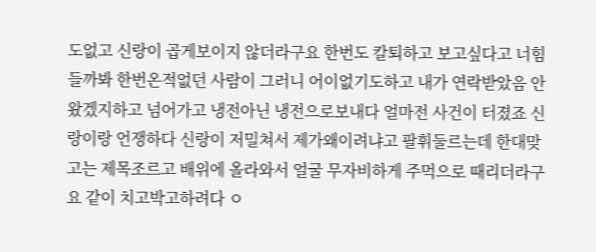도없고 신랑이 곱게보이지 않더라구요 한번도 칼퇴하고 보고싶다고 너힘들까봐 한번온적없던 사람이 그러니 어이없기도하고 내가 연락받았음 안왔겠지하고 넘어가고 냉전아닌 냉전으로보내다 얼마전 사건이 터졌죠 신랑이랑 언쟁하다 신랑이 저밀쳐서 제가왜이려냐고 팔휘둘르는데 한대맞고는 제목조르고 배위에 올라와서 얼굴 무자비하게 주먹으로 때리더라구요 같이 치고박고하려다 ㅇ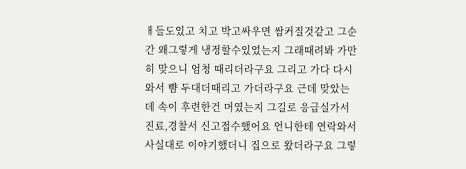ㅐ들도있고 치고 박고싸우면 쌈커질것같고 그순간 왜그렇게 냉정할수있었는지 그래때려봐 가만히 맞으니 엄청 때리더라구요 그리고 가다 다시와서 뺨 두대더때리고 가더라구요 근데 맞았는데 속이 후련한건 머였는지 그길로 응급실가서 진료,경찰서 신고접수했어요 언니한테 연락와서 사실대로 이야기했더니 집으로 왔더라구요 그렇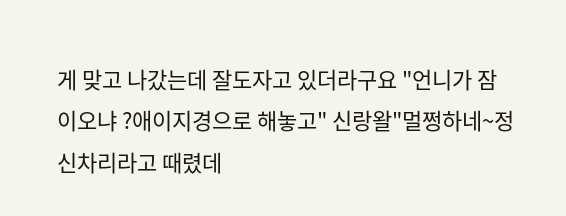게 맞고 나갔는데 잘도자고 있더라구요 "언니가 잠이오냐 ?애이지경으로 해놓고" 신랑왈"멀쩡하네~정신차리라고 때렸데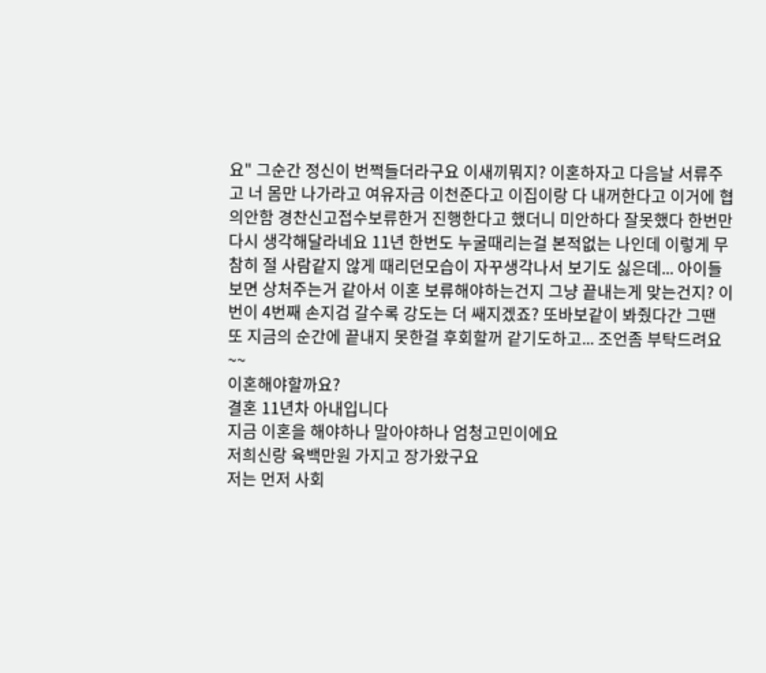요" 그순간 정신이 번쩍들더라구요 이새끼뭐지? 이혼하자고 다음날 서류주고 너 몸만 나가라고 여유자금 이천준다고 이집이랑 다 내꺼한다고 이거에 협의안함 경찬신고접수보류한거 진행한다고 했더니 미안하다 잘못했다 한번만 다시 생각해달라네요 11년 한번도 누굴때리는걸 본적없는 나인데 이렇게 무참히 절 사람같지 않게 때리던모습이 자꾸생각나서 보기도 싫은데... 아이들보면 상처주는거 같아서 이혼 보류해야하는건지 그냥 끝내는게 맞는건지? 이번이 4번째 손지검 갈수록 강도는 더 쌔지겠죠? 또바보같이 봐줬다간 그땐 또 지금의 순간에 끝내지 못한걸 후회할꺼 같기도하고... 조언좀 부탁드려요~~
이혼해야할까요?
결혼 11년차 아내입니다
지금 이혼을 해야하나 말아야하나 엄청고민이에요
저희신랑 육백만원 가지고 장가왔구요
저는 먼저 사회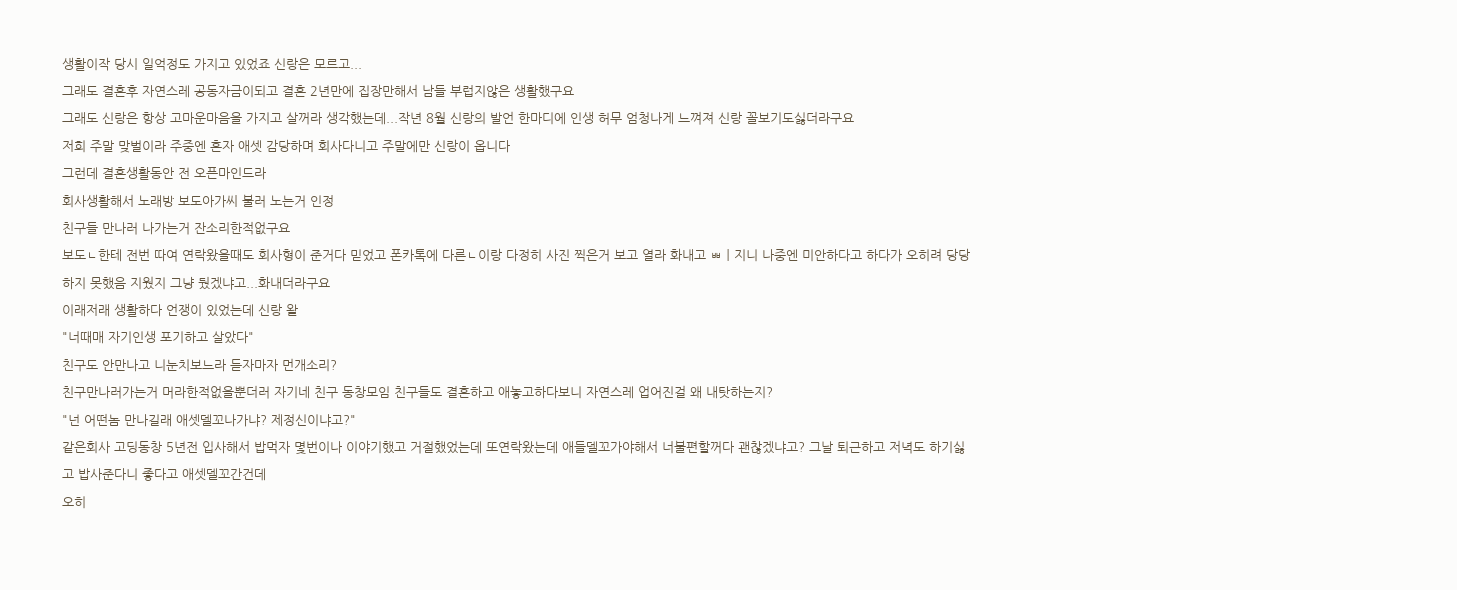생활이작 당시 일억정도 가지고 있었죠 신랑은 모르고...
그래도 결혼후 자연스레 공동자금이되고 결혼 2년만에 집장만해서 남들 부럽지않은 생활했구요
그래도 신랑은 항상 고마운마음을 가지고 살꺼라 생각했는데...작년 8월 신랑의 발언 한마디에 인생 허무 엄청나게 느껴져 신랑 꼴보기도싫더라구요
저희 주말 맞벌이라 주중엔 혼자 애셋 감당하며 회사다니고 주말에만 신랑이 옵니다
그런데 결혼생활동안 전 오픈마인드라
회사생활해서 노래방 보도아가씨 불러 노는거 인정
친구들 만나러 나가는거 잔소리한적없구요
보도ㄴ한테 전번 따여 연락왔을때도 회사형이 준거다 믿었고 폰카톡에 다른ㄴ이랑 다정히 사진 찍은거 보고 열라 화내고 ㅃㅣ지니 나중엔 미안하다고 하다가 오히려 당당하지 못했음 지웠지 그냥 뒀겠냐고...화내더라구요
이래저래 생활하다 언쟁이 있었는데 신랑 왈
"너때매 자기인생 포기하고 살았다"
친구도 안만나고 니눈치보느라 듣자마자 먼개소리?
친구만나러가는거 머라한적없을뿐더러 자기네 친구 동창모임 친구들도 결혼하고 애놓고하다보니 자연스레 업어진걸 왜 내탓하는지?
"넌 어떤놈 만나길래 애셋델꼬나가냐? 제정신이냐고?"
같은회사 고딩동창 5년전 입사해서 밥먹자 몇번이나 이야기했고 거절했었는데 또연락왔는데 애들델꼬가야해서 너불편할꺼다 괜찮겠냐고? 그날 퇴근하고 저녁도 하기싫고 밥사준다니 좋다고 애셋델꼬간건데
오히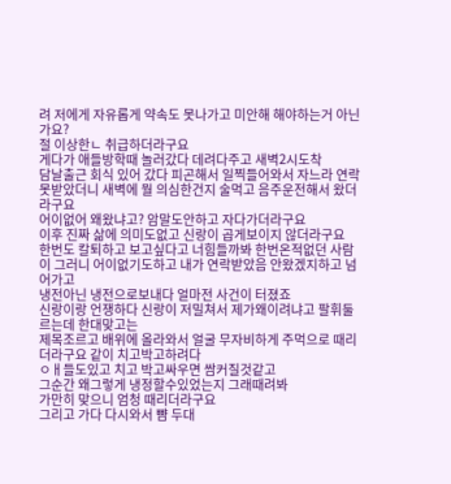려 저에게 자유롭게 약속도 못나가고 미안해 해야하는거 아닌가요?
절 이상한ㄴ 취급하더라구요
게다가 애들방학때 놀러갔다 데려다주고 새벽2시도착
담날출근 회식 있어 갔다 피곤해서 일찍들어와서 자느라 연락못받았더니 새벽에 뭘 의심한건지 술먹고 음주운전해서 왔더라구요
어이없어 왜왔냐고? 암말도안하고 자다가더라구요
이후 진짜 삶에 의미도없고 신랑이 곱게보이지 않더라구요
한번도 칼퇴하고 보고싶다고 너힘들까봐 한번온적없던 사람이 그러니 어이없기도하고 내가 연락받았음 안왔겠지하고 넘어가고
냉전아닌 냉전으로보내다 얼마전 사건이 터졌죠
신랑이랑 언쟁하다 신랑이 저밀쳐서 제가왜이려냐고 팔휘둘르는데 한대맞고는
제목조르고 배위에 올라와서 얼굴 무자비하게 주먹으로 때리더라구요 같이 치고박고하려다
ㅇㅐ들도있고 치고 박고싸우면 쌈커질것같고
그순간 왜그렇게 냉정할수있었는지 그래때려봐
가만히 맞으니 엄청 때리더라구요
그리고 가다 다시와서 뺨 두대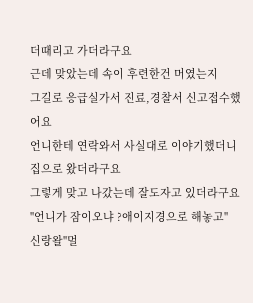더때리고 가더라구요
근데 맞았는데 속이 후련한건 머였는지
그길로 응급실가서 진료,경찰서 신고접수했어요
언니한테 연락와서 사실대로 이야기했더니 집으로 왔더라구요
그렇게 맞고 나갔는데 잘도자고 있더라구요
"언니가 잠이오냐 ?애이지경으로 해놓고"
신랑왈"멀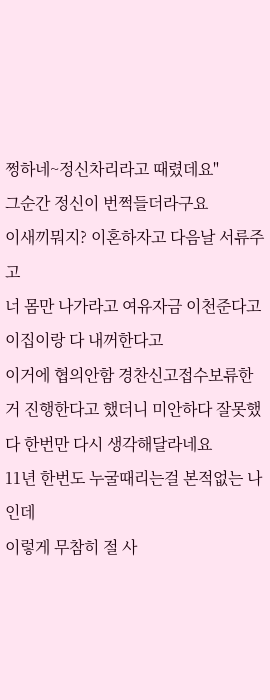쩡하네~정신차리라고 때렸데요"
그순간 정신이 번쩍들더라구요
이새끼뭐지? 이혼하자고 다음날 서류주고
너 몸만 나가라고 여유자금 이천준다고
이집이랑 다 내꺼한다고
이거에 협의안함 경찬신고접수보류한거 진행한다고 했더니 미안하다 잘못했다 한번만 다시 생각해달라네요
11년 한번도 누굴때리는걸 본적없는 나인데
이렇게 무참히 절 사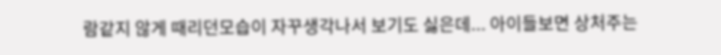람같지 않게 때리던모습이 자꾸생각나서 보기도 싫은데... 아이들보면 상처주는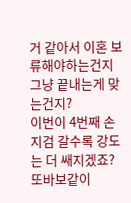거 같아서 이혼 보류해야하는건지 그냥 끝내는게 맞는건지?
이번이 4번째 손지검 갈수록 강도는 더 쌔지겠죠?
또바보같이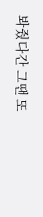봐줬다간 그땐 또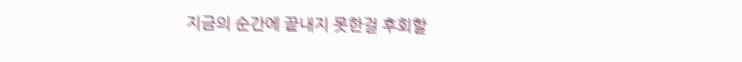지금의 순간에 끝내지 못한걸 후회할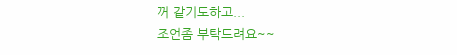꺼 같기도하고...
조언좀 부탁드려요~~